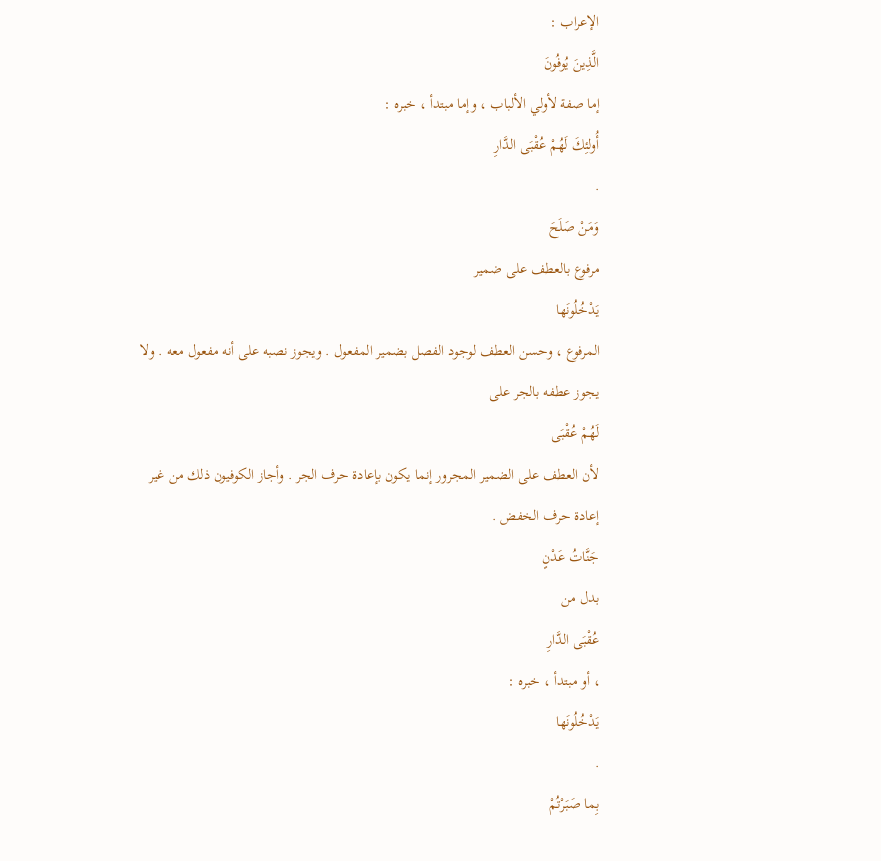الإعراب :
الَّذِينَ يُوفُونَ
إما صفة لأولي الألباب ، وإما مبتدأ ، خبره :
أُولئِكَ لَهُمْ عُقْبَى الدَّارِ
.
وَمَنْ صَلَحَ
مرفوع بالعطف على ضمير
يَدْخُلُونَها
المرفوع ، وحسن العطف لوجود الفصل بضمير المفعول . ويجوز نصبه على أنه مفعول معه . ولا يجوز عطفه بالجر على
لَهُمْ عُقْبَى
لأن العطف على الضمير المجرور إنما يكون بإعادة حرف الجر . وأجاز الكوفيون ذلك من غير إعادة حرف الخفض .
جَنَّاتُ عَدْنٍ
بدل من
عُقْبَى الدَّارِ
، أو مبتدأ ، خبره :
يَدْخُلُونَها
.
بِما صَبَرْتُمْ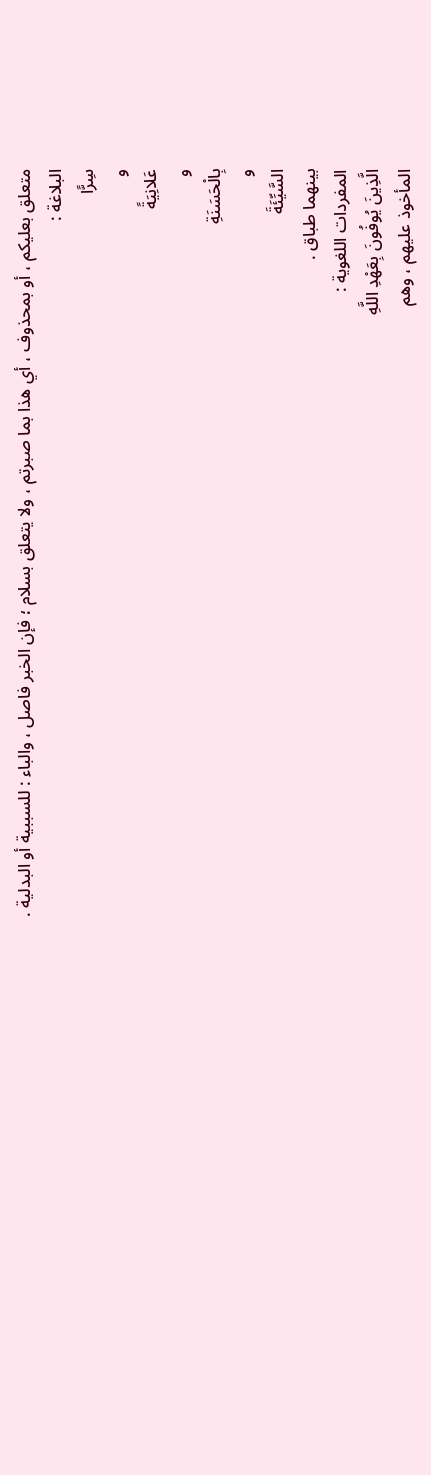متعلق بعليكم ، أو بمحذوف ، أي هذا بما صبرتم ، ولا يتعلق بسلام ؛ فإن الخبر فاصل ، والباء : للسببية أو البدلية .
البلاغة :
سِرًّا
و
عَلانِيَةً
و
بِالْحَسَنَةِ
و
السَّيِّئَةَ
بينهما طباق .
المفردات اللغوية :
الَّذِينَ يُوفُونَ بِعَهْدِ اللَّهِ
المأخوذ عليهم ، وهم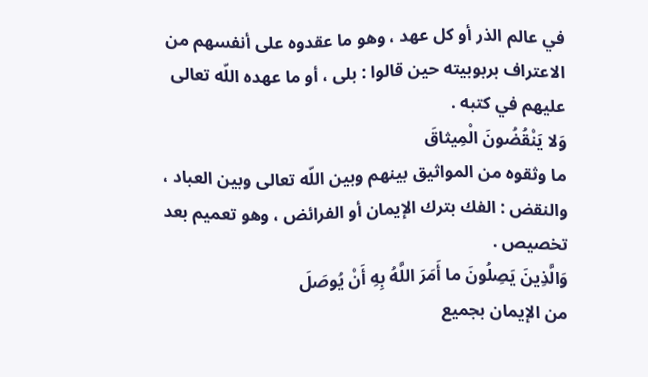في عالم الذر أو كل عهد ، وهو ما عقدوه على أنفسهم من الاعتراف بربوبيته حين قالوا : بلى ، أو ما عهده اللّه تعالى عليهم في كتبه .
وَلا يَنْقُضُونَ الْمِيثاقَ
ما وثقوه من المواثيق بينهم وبين اللّه تعالى وبين العباد ، والنقض : الفك بترك الإيمان أو الفرائض ، وهو تعميم بعد تخصيص .
وَالَّذِينَ يَصِلُونَ ما أَمَرَ اللَّهُ بِهِ أَنْ يُوصَلَ
من الإيمان بجميع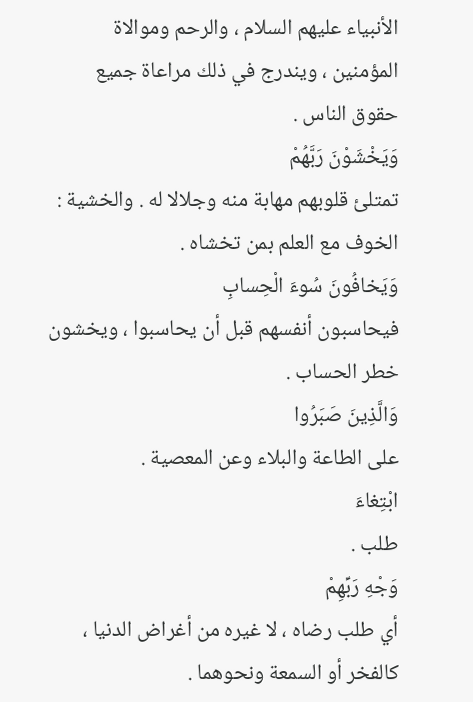الأنبياء عليهم السلام ، والرحم وموالاة المؤمنين ، ويندرج في ذلك مراعاة جميع حقوق الناس .
وَيَخْشَوْنَ رَبَّهُمْ
تمتلئ قلوبهم مهابة منه وجلالا له . والخشية : الخوف مع العلم بمن تخشاه .
وَيَخافُونَ سُوءَ الْحِسابِ
فيحاسبون أنفسهم قبل أن يحاسبوا ، ويخشون خطر الحساب .
وَالَّذِينَ صَبَرُوا
على الطاعة والبلاء وعن المعصية .
ابْتِغاءَ
طلب .
وَجْهِ رَبِّهِمْ
أي طلب رضاه ، لا غيره من أغراض الدنيا ، كالفخر أو السمعة ونحوهما .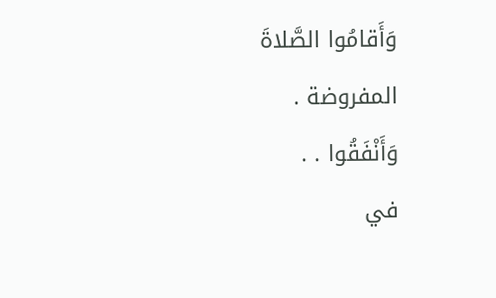وَأَقامُوا الصَّلاةَ
المفروضة .
وَأَنْفَقُوا . .
في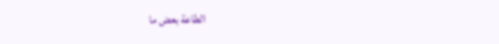الطاعة بعض ما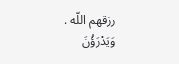رزقهم اللّه .
وَيَدْرَؤُنَ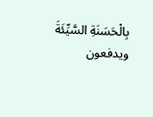بِالْحَسَنَةِ السَّيِّئَةَ
ويدفعون